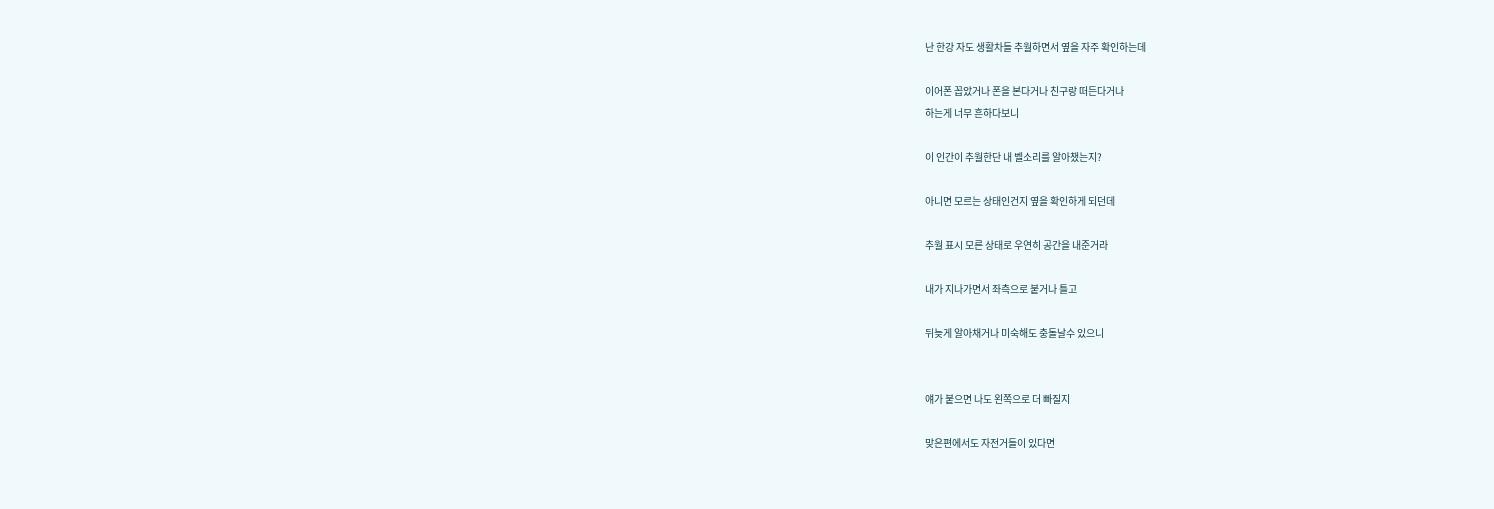난 한강 자도 생활차들 추월하면서 옆을 자주 확인하는데

이어폰 꼽았거나 폰을 본다거나 친구랑 떠든다거나
하는게 너무 흔하다보니

이 인간이 추월한단 내 벨소리를 알아챘는지?

아니면 모르는 상태인건지 옆을 확인하게 되던데

추월 표시 모른 상태로 우연히 공간을 내준거라

내가 지나가면서 좌측으로 붙거나 틀고

뒤늦게 알아채거나 미숙해도 충돌날수 있으니


얘가 붙으면 나도 왼쪽으로 더 빠질지

맞은편에서도 자전거들이 있다면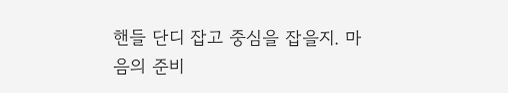핸들 단디 잡고 중심을 잡을지. 마음의 준비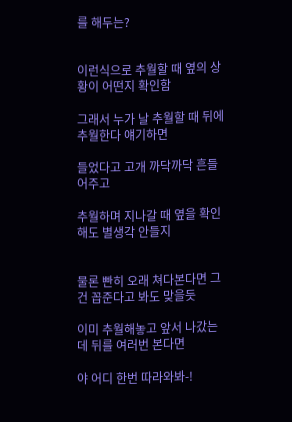를 해두는?


이런식으로 추월할 때 옆의 상황이 어떤지 확인함

그래서 누가 날 추월할 때 뒤에 추월한다 얘기하면

들었다고 고개 까닥까닥 흔들어주고

추월하며 지나갈 때 옆을 확인해도 별생각 안들지


물론 빤히 오래 쳐다본다면 그건 꼽준다고 봐도 맞을듯

이미 추월해놓고 앞서 나갔는데 뒤를 여러번 본다면

야 어디 한번 따라와봐-!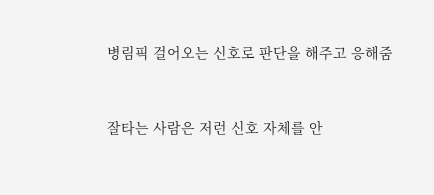병림픽 걸어오는 신호로 판단을 해주고 응해줌


잘타는 사람은 저런 신호 자체를 안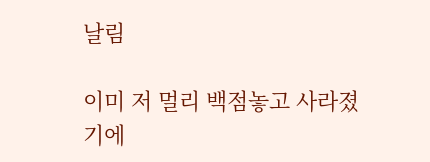날림

이미 저 멀리 백점놓고 사라졌기에